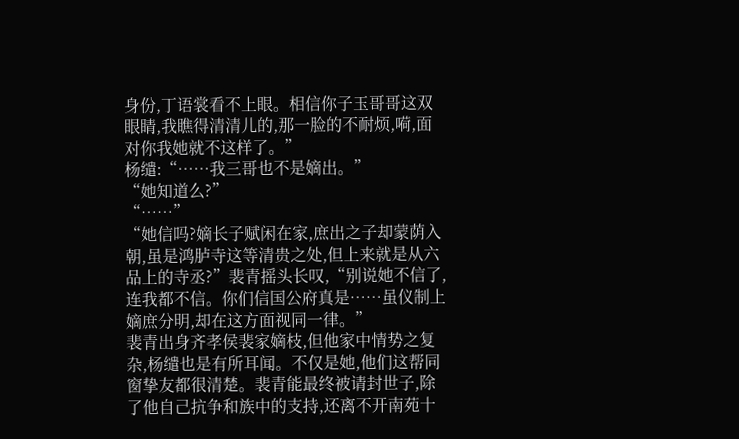身份,丁语裳看不上眼。相信你子玉哥哥这双眼睛,我瞧得清清儿的,那一脸的不耐烦,嗬,面对你我她就不这样了。”
杨缱:“……我三哥也不是嫡出。”
“她知道么?”
“……”
“她信吗?嫡长子赋闲在家,庶出之子却蒙荫入朝,虽是鸿胪寺这等清贵之处,但上来就是从六品上的寺丞?”裴青摇头长叹,“别说她不信了,连我都不信。你们信国公府真是……虽仪制上嫡庶分明,却在这方面视同一律。”
裴青出身齐孝侯裴家嫡枝,但他家中情势之复杂,杨缱也是有所耳闻。不仅是她,他们这帮同窗挚友都很清楚。裴青能最终被请封世子,除了他自己抗争和族中的支持,还离不开南苑十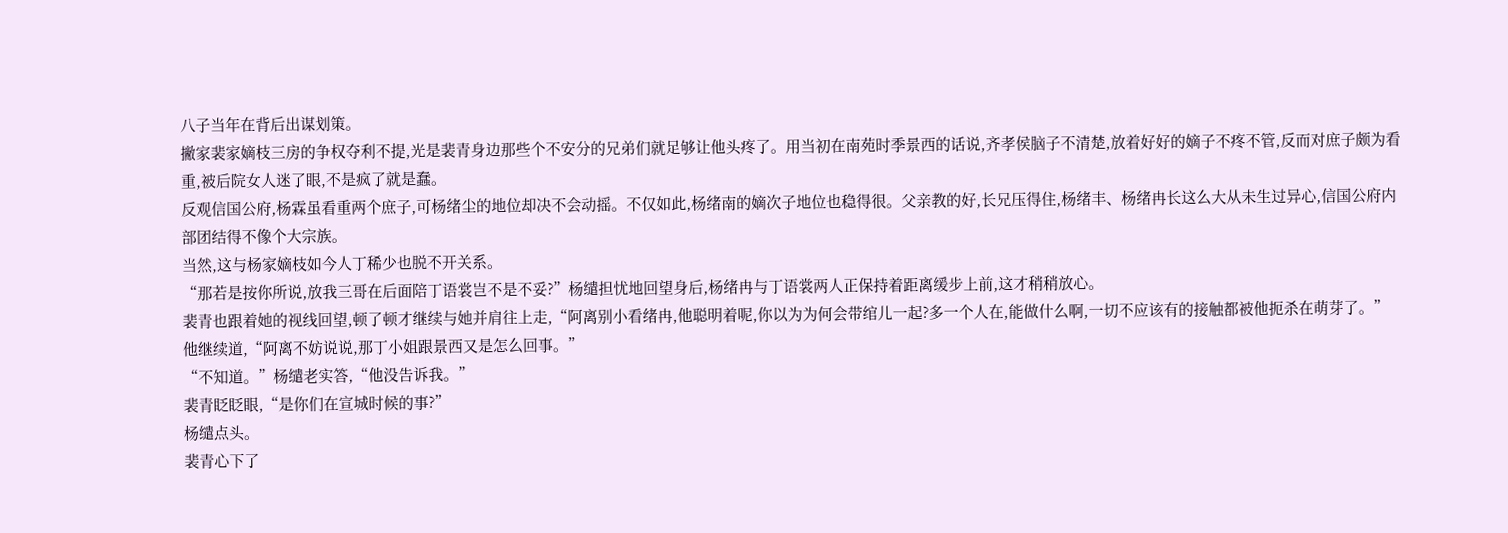八子当年在背后出谋划策。
撇家裴家嫡枝三房的争权夺利不提,光是裴青身边那些个不安分的兄弟们就足够让他头疼了。用当初在南苑时季景西的话说,齐孝侯脑子不清楚,放着好好的嫡子不疼不管,反而对庶子颇为看重,被后院女人迷了眼,不是疯了就是蠢。
反观信国公府,杨霖虽看重两个庶子,可杨绪尘的地位却决不会动摇。不仅如此,杨绪南的嫡次子地位也稳得很。父亲教的好,长兄压得住,杨绪丰、杨绪冉长这么大从未生过异心,信国公府内部团结得不像个大宗族。
当然,这与杨家嫡枝如今人丁稀少也脱不开关系。
“那若是按你所说,放我三哥在后面陪丁语裳岂不是不妥?”杨缱担忧地回望身后,杨绪冉与丁语裳两人正保持着距离缓步上前,这才稍稍放心。
裴青也跟着她的视线回望,顿了顿才继续与她并肩往上走,“阿离别小看绪冉,他聪明着呢,你以为为何会带绾儿一起?多一个人在,能做什么啊,一切不应该有的接触都被他扼杀在萌芽了。”
他继续道,“阿离不妨说说,那丁小姐跟景西又是怎么回事。”
“不知道。”杨缱老实答,“他没告诉我。”
裴青眨眨眼,“是你们在宣城时候的事?”
杨缱点头。
裴青心下了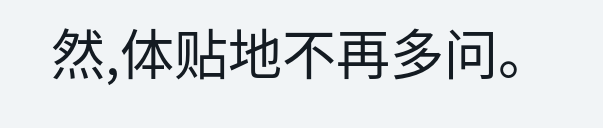然,体贴地不再多问。